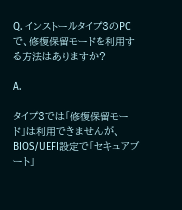Q. インストールタイプ3のPCで、修復保留モードを利用する方法はありますか?

A.

タイプ3では「修復保留モード」は利用できませんが、BIOS/UEFI設定で「セキュアブート」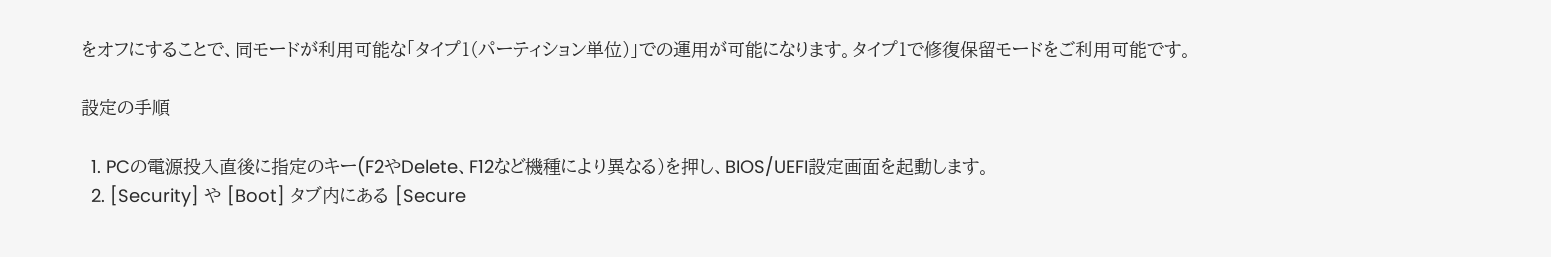をオフにすることで、同モードが利用可能な「タイプ1(パーティション単位)」での運用が可能になります。タイプ1で修復保留モードをご利用可能です。

設定の手順

  1. PCの電源投入直後に指定のキー(F2やDelete、F12など機種により異なる)を押し、BIOS/UEFI設定画面を起動します。
  2. [Security] や [Boot] タブ内にある [Secure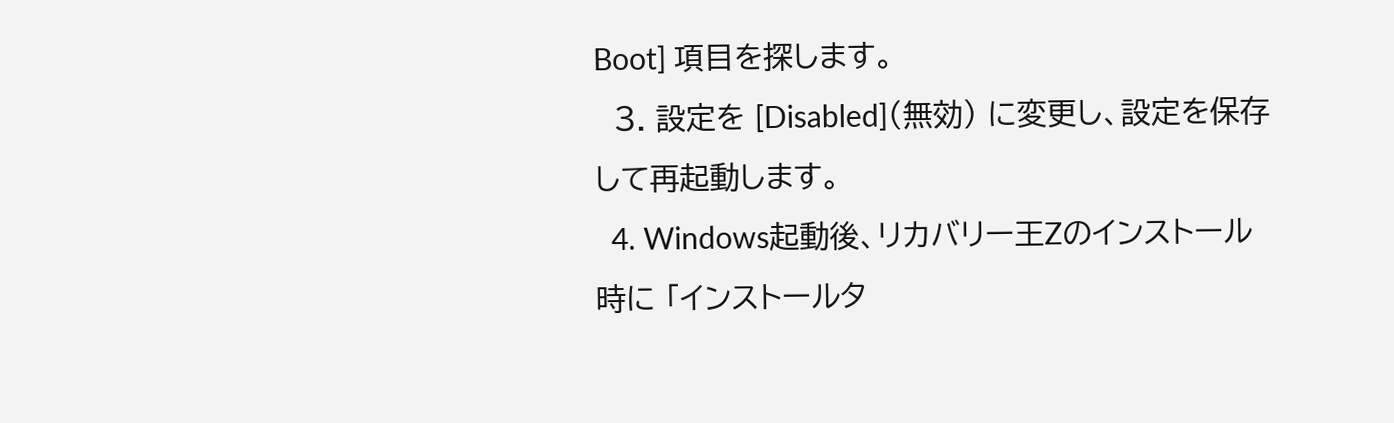Boot] 項目を探します。
  3. 設定を [Disabled](無効) に変更し、設定を保存して再起動します。
  4. Windows起動後、リカバリー王Zのインストール時に 「インストールタ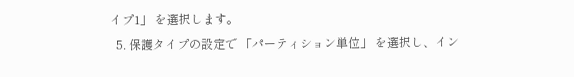イプ1」 を選択します。
  5. 保護タイプの設定で 「パーティション単位」 を選択し、イン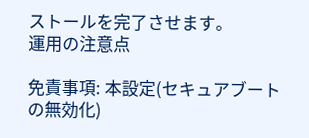ストールを完了させます。
運用の注意点

免責事項: 本設定(セキュアブートの無効化)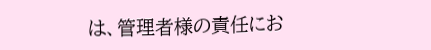は、管理者様の責任にお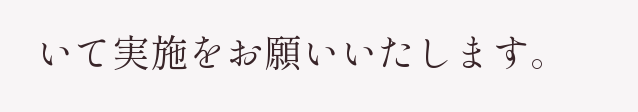いて実施をお願いいたします。